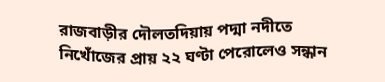রাজবাড়ীর দৌলতদিয়ায় পদ্মা নদীতে নিখোঁজের প্রায় ২২ ঘণ্টা পেরোলেও সন্ধান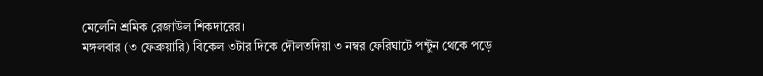মেলেনি শ্রমিক রেজাউল শিকদারের।
মঙ্গলবার (৩ ফেব্রুয়ারি) বিকেল ৩টার দিকে দৌলতদিয়া ৩ নম্বর ফেরিঘাটে পন্টুন থেকে পড়ে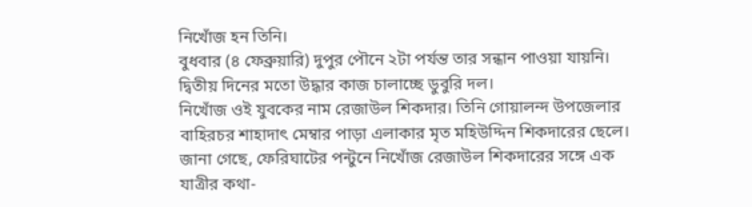নিখোঁজ হন তিনি।
বুধবার (৪ ফেব্রুয়ারি) দুপুর পৌনে ২টা পর্যন্ত তার সন্ধান পাওয়া যায়নি। দ্বিতীয় দিনের মতো উদ্ধার কাজ চালাচ্ছে ডুবুরি দল।
নিখোঁজ ওই যুবকের নাম রেজাউল শিকদার। তিনি গোয়ালন্দ উপজেলার বাহিরচর শাহাদাৎ মেম্বার পাড়া এলাকার মৃত মহিউদ্দিন শিকদারের ছেলে।
জানা গেছে, ফেরিঘাটের পন্টুনে নিখোঁজ রেজাউল শিকদারের সঙ্গে এক যাত্রীর কথা-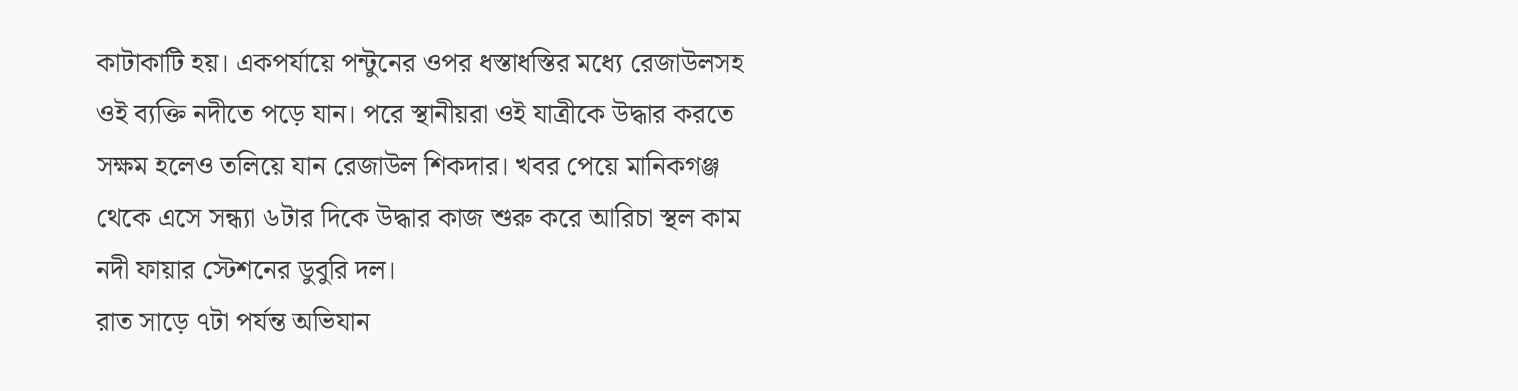কাটাকাটি হয়। একপর্যায়ে পন্টুনের ওপর ধস্তাধস্তির মধ্যে রেজাউলসহ ওই ব্যক্তি নদীতে পড়ে যান। পরে স্থানীয়রা ওই যাত্রীকে উদ্ধার করতে সক্ষম হলেও তলিয়ে যান রেজাউল শিকদার। খবর পেয়ে মানিকগঞ্জ থেকে এসে সন্ধ্যা ৬টার দিকে উদ্ধার কাজ শুরু করে আরিচা স্থল কাম নদী ফায়ার স্টেশনের ডুবুরি দল।
রাত সাড়ে ৭টা পর্যন্ত অভিযান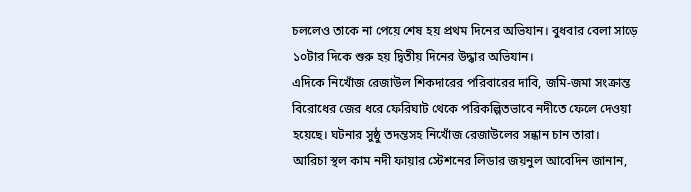চললেও তাকে না পেয়ে শেষ হয় প্রথম দিনের অভিযান। বুধবার বেলা সাড়ে ১০টার দিকে শুরু হয় দ্বিতীয় দিনের উদ্ধার অভিযান।
এদিকে নিখোঁজ রেজাউল শিকদারের পরিবারের দাবি, জমি-জমা সংক্রান্ত বিরোধের জের ধরে ফেরিঘাট থেকে পরিকল্পিতভাবে নদীতে ফেলে দেওয়া হয়েছে। ঘটনার সুষ্ঠু তদন্তসহ নিখোঁজ রেজাউলের সন্ধান চান তারা।
আরিচা স্থল কাম নদী ফায়ার স্টেশনের লিডার জয়নুল আবেদিন জানান,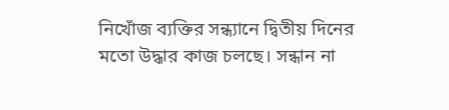নিখোঁজ ব্যক্তির সন্ধ্যানে দ্বিতীয় দিনের মতো উদ্ধার কাজ চলছে। সন্ধান না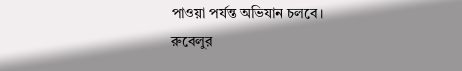পাওয়া পর্যন্ত অভিযান চলবে।
রুবেলুর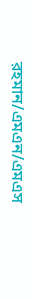রহমান/এমএন/এমএস